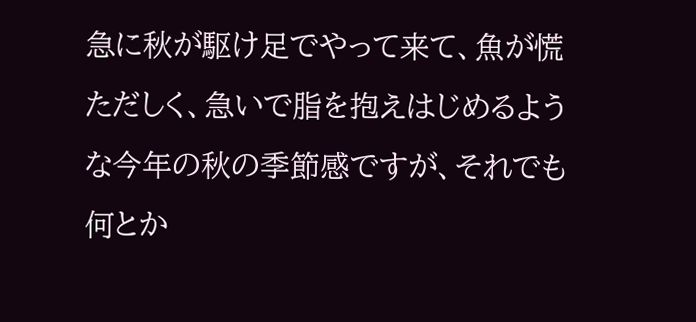急に秋が駆け足でやって来て、魚が慌ただしく、急いで脂を抱えはじめるような今年の秋の季節感ですが、それでも何とか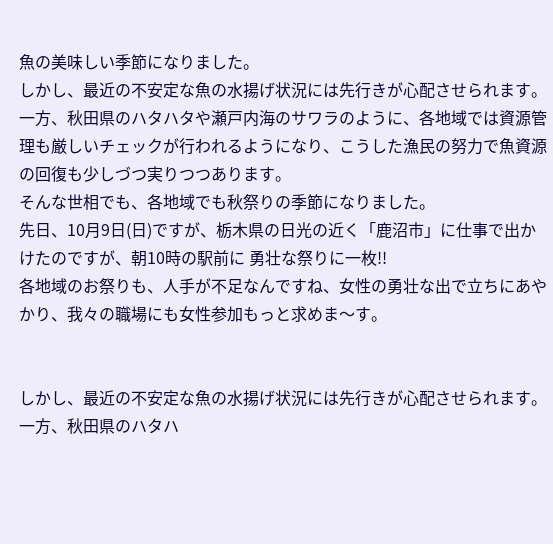魚の美味しい季節になりました。
しかし、最近の不安定な魚の水揚げ状況には先行きが心配させられます。
一方、秋田県のハタハタや瀬戸内海のサワラのように、各地域では資源管理も厳しいチェックが行われるようになり、こうした漁民の努力で魚資源の回復も少しづつ実りつつあります。
そんな世相でも、各地域でも秋祭りの季節になりました。
先日、10月9日(日)ですが、栃木県の日光の近く「鹿沼市」に仕事で出かけたのですが、朝10時の駅前に 勇壮な祭りに一枚!!
各地域のお祭りも、人手が不足なんですね、女性の勇壮な出で立ちにあやかり、我々の職場にも女性参加もっと求めま〜す。


しかし、最近の不安定な魚の水揚げ状況には先行きが心配させられます。
一方、秋田県のハタハ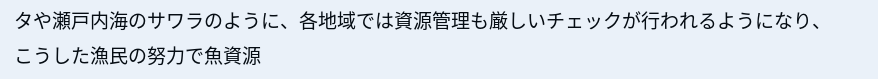タや瀬戸内海のサワラのように、各地域では資源管理も厳しいチェックが行われるようになり、こうした漁民の努力で魚資源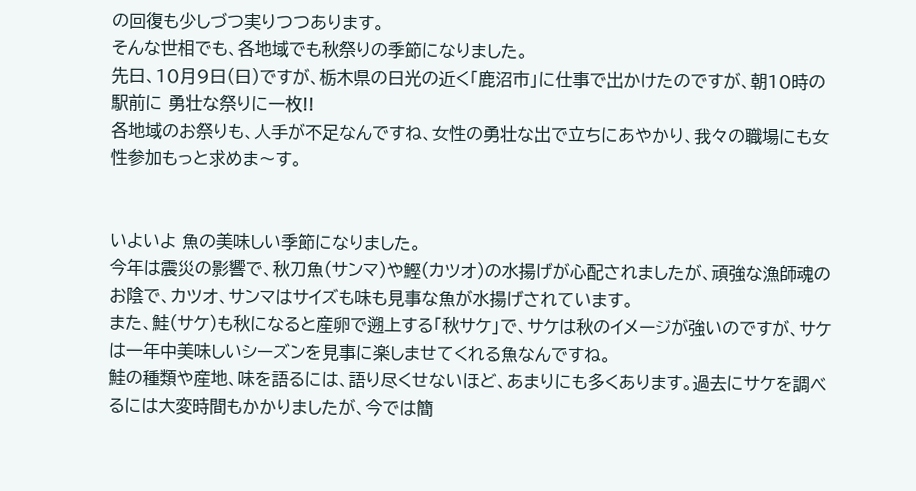の回復も少しづつ実りつつあります。
そんな世相でも、各地域でも秋祭りの季節になりました。
先日、10月9日(日)ですが、栃木県の日光の近く「鹿沼市」に仕事で出かけたのですが、朝10時の駅前に 勇壮な祭りに一枚!!
各地域のお祭りも、人手が不足なんですね、女性の勇壮な出で立ちにあやかり、我々の職場にも女性参加もっと求めま〜す。


いよいよ 魚の美味しい季節になりました。
今年は震災の影響で、秋刀魚(サンマ)や鰹(カツオ)の水揚げが心配されましたが、頑強な漁師魂のお陰で、カツオ、サンマはサイズも味も見事な魚が水揚げされています。
また、鮭(サケ)も秋になると産卵で遡上する「秋サケ」で、サケは秋のイメージが強いのですが、サケは一年中美味しいシーズンを見事に楽しませてくれる魚なんですね。
鮭の種類や産地、味を語るには、語り尽くせないほど、あまりにも多くあります。過去にサケを調べるには大変時間もかかりましたが、今では簡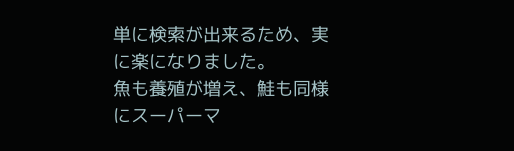単に検索が出来るため、実に楽になりました。
魚も養殖が増え、鮭も同様にスーパーマ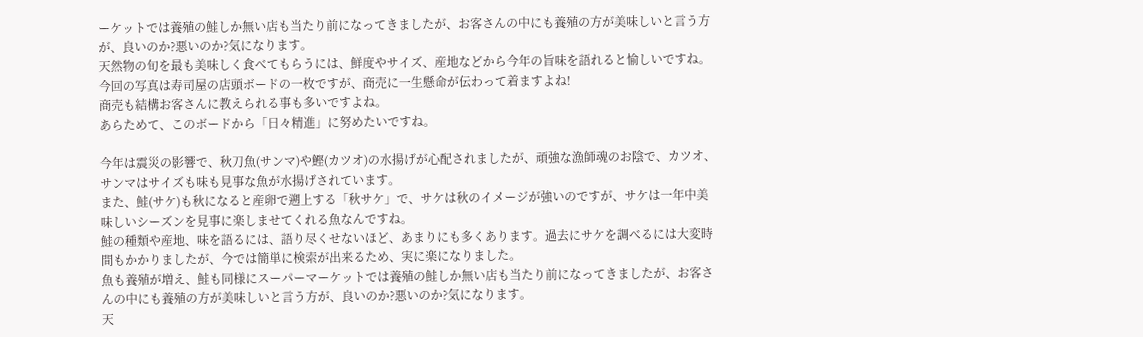ーケットでは養殖の鮭しか無い店も当たり前になってきましたが、お客さんの中にも養殖の方が美味しいと言う方が、良いのか?悪いのか?気になります。
天然物の旬を最も美味しく食べてもらうには、鮮度やサイズ、産地などから今年の旨味を語れると愉しいですね。
今回の写真は寿司屋の店頭ボードの一枚ですが、商売に一生懸命が伝わって着ますよね!
商売も結構お客さんに教えられる事も多いですよね。
あらためて、このボードから「日々精進」に努めたいですね。

今年は震災の影響で、秋刀魚(サンマ)や鰹(カツオ)の水揚げが心配されましたが、頑強な漁師魂のお陰で、カツオ、サンマはサイズも味も見事な魚が水揚げされています。
また、鮭(サケ)も秋になると産卵で遡上する「秋サケ」で、サケは秋のイメージが強いのですが、サケは一年中美味しいシーズンを見事に楽しませてくれる魚なんですね。
鮭の種類や産地、味を語るには、語り尽くせないほど、あまりにも多くあります。過去にサケを調べるには大変時間もかかりましたが、今では簡単に検索が出来るため、実に楽になりました。
魚も養殖が増え、鮭も同様にスーパーマーケットでは養殖の鮭しか無い店も当たり前になってきましたが、お客さんの中にも養殖の方が美味しいと言う方が、良いのか?悪いのか?気になります。
天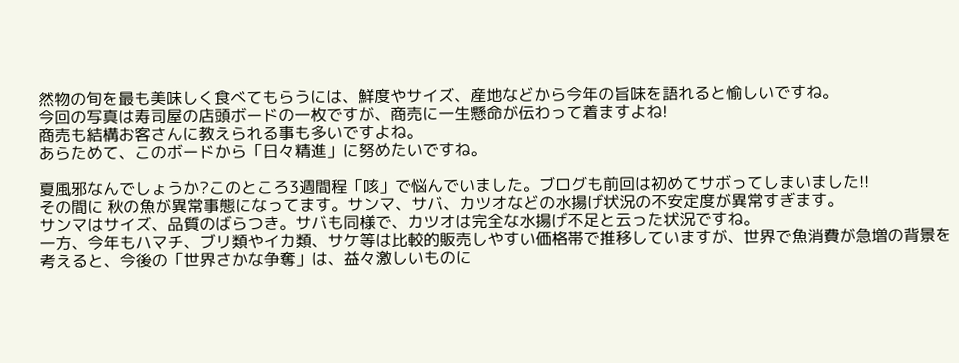然物の旬を最も美味しく食べてもらうには、鮮度やサイズ、産地などから今年の旨味を語れると愉しいですね。
今回の写真は寿司屋の店頭ボードの一枚ですが、商売に一生懸命が伝わって着ますよね!
商売も結構お客さんに教えられる事も多いですよね。
あらためて、このボードから「日々精進」に努めたいですね。

夏風邪なんでしょうか?このところ3週間程「咳」で悩んでいました。ブログも前回は初めてサボってしまいました!!
その間に 秋の魚が異常事態になってます。サンマ、サバ、カツオなどの水揚げ状況の不安定度が異常すぎます。
サンマはサイズ、品質のばらつき。サバも同様で、カツオは完全な水揚げ不足と云った状況ですね。
一方、今年もハマチ、ブリ類やイカ類、サケ等は比較的販売しやすい価格帯で推移していますが、世界で魚消費が急増の背景を考えると、今後の「世界さかな争奪」は、益々激しいものに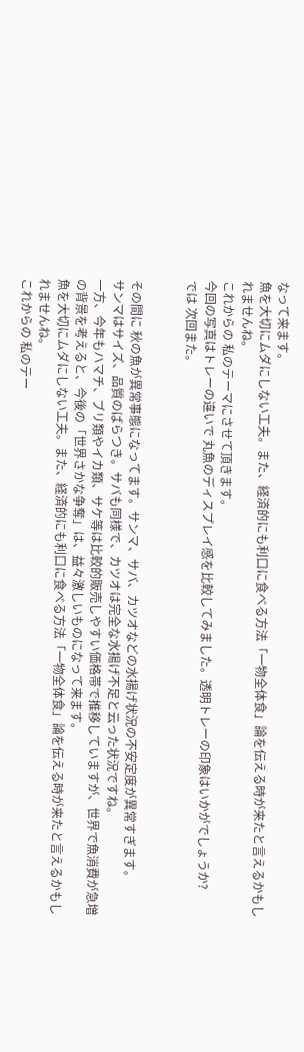なって来ます。
魚を大切にムダにしない工夫。また、経済的にも利口に食べる方法「一物全体食」論を伝える時が来たと言えるかもしれませんね。
これからの 私のテーマにさせて頂きます。
今回の写真はトレーの違いで 丸魚のディスプレイ感を比較してみました。透明トレーの印象はいかがでしょうか?
では 次回また。


その間に 秋の魚が異常事態になってます。サンマ、サバ、カツオなどの水揚げ状況の不安定度が異常すぎます。
サンマはサイズ、品質のばらつき。サバも同様で、カツオは完全な水揚げ不足と云った状況ですね。
一方、今年もハマチ、ブリ類やイカ類、サケ等は比較的販売しやすい価格帯で推移していますが、世界で魚消費が急増の背景を考えると、今後の「世界さかな争奪」は、益々激しいものになって来ます。
魚を大切にムダにしない工夫。また、経済的にも利口に食べる方法「一物全体食」論を伝える時が来たと言えるかもしれませんね。
これからの 私のテー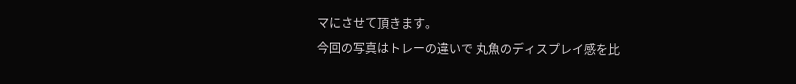マにさせて頂きます。
今回の写真はトレーの違いで 丸魚のディスプレイ感を比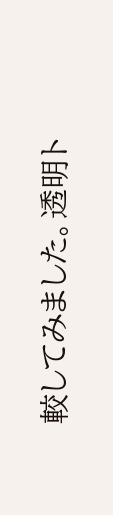較してみました。透明ト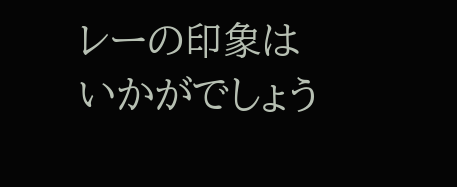レーの印象はいかがでしょう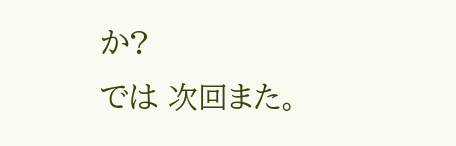か?
では 次回また。